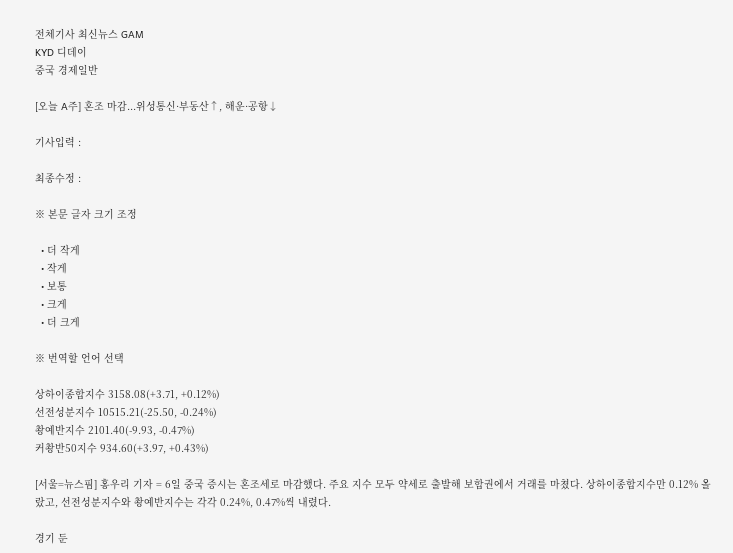전체기사 최신뉴스 GAM
KYD 디데이
중국 경제일반

[오늘 A주] 혼조 마감...위성통신·부동산↑, 해운·공항↓

기사입력 :

최종수정 :

※ 본문 글자 크기 조정

  • 더 작게
  • 작게
  • 보통
  • 크게
  • 더 크게

※ 번역할 언어 선택

상하이종합지수 3158.08(+3.71, +0.12%)
선전성분지수 10515.21(-25.50, -0.24%)
촹예반지수 2101.40(-9.93, -0.47%)
커촹반50지수 934.60(+3.97, +0.43%)

[서울=뉴스핌] 홍우리 기자 = 6일 중국 증시는 혼조세로 마감했다. 주요 지수 모두 약세로 출발해 보합권에서 거래를 마쳤다. 상하이종합지수만 0.12% 올랐고, 선전성분지수와 촹예반지수는 각각 0.24%, 0.47%씩 내렸다.

경기 둔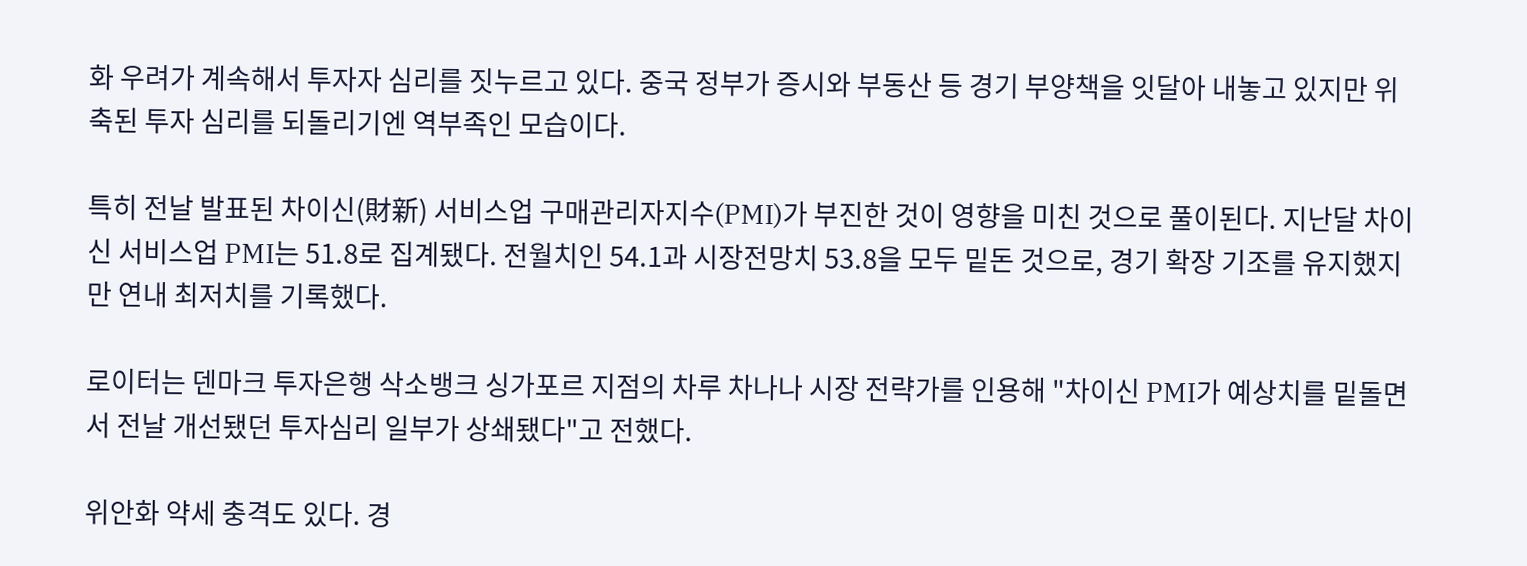화 우려가 계속해서 투자자 심리를 짓누르고 있다. 중국 정부가 증시와 부동산 등 경기 부양책을 잇달아 내놓고 있지만 위축된 투자 심리를 되돌리기엔 역부족인 모습이다.

특히 전날 발표된 차이신(財新) 서비스업 구매관리자지수(PMI)가 부진한 것이 영향을 미친 것으로 풀이된다. 지난달 차이신 서비스업 PMI는 51.8로 집계됐다. 전월치인 54.1과 시장전망치 53.8을 모두 밑돈 것으로, 경기 확장 기조를 유지했지만 연내 최저치를 기록했다.

로이터는 덴마크 투자은행 삭소뱅크 싱가포르 지점의 차루 차나나 시장 전략가를 인용해 "차이신 PMI가 예상치를 밑돌면서 전날 개선됐던 투자심리 일부가 상쇄됐다"고 전했다.

위안화 약세 충격도 있다. 경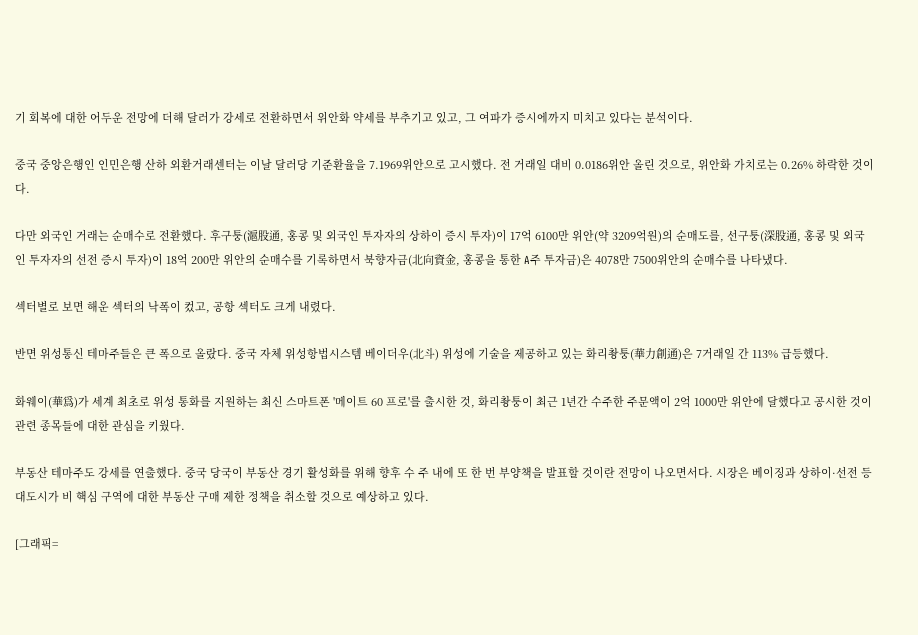기 회복에 대한 어두운 전망에 더해 달러가 강세로 전환하면서 위안화 약세를 부추기고 있고, 그 여파가 증시에까지 미치고 있다는 분석이다.

중국 중앙은행인 인민은행 산하 외환거래센터는 이날 달러당 기준환율을 7.1969위안으로 고시했다. 전 거래일 대비 0.0186위안 올린 것으로, 위안화 가치로는 0.26% 하락한 것이다.

다만 외국인 거래는 순매수로 전환했다. 후구퉁(滬股通, 홍콩 및 외국인 투자자의 상하이 증시 투자)이 17억 6100만 위안(약 3209억원)의 순매도를, 선구퉁(深股通, 홍콩 및 외국인 투자자의 선전 증시 투자)이 18억 200만 위안의 순매수를 기록하면서 북향자금(北向資金, 홍콩을 통한 A주 투자금)은 4078만 7500위안의 순매수를 나타냈다.

섹터별로 보면 해운 섹터의 낙폭이 컸고, 공항 섹터도 크게 내렸다.

반면 위성통신 테마주들은 큰 폭으로 올랐다. 중국 자체 위성항법시스템 베이더우(北斗) 위성에 기술을 제공하고 있는 화리촹퉁(華力創通)은 7거래일 간 113% 급등했다.

화웨이(華爲)가 세계 최초로 위성 통화를 지원하는 최신 스마트폰 '메이트 60 프로'를 출시한 것, 화리촹퉁이 최근 1년간 수주한 주문액이 2억 1000만 위안에 달했다고 공시한 것이 관련 종목들에 대한 관심을 키웠다.

부동산 테마주도 강세를 연출했다. 중국 당국이 부동산 경기 활성화를 위해 향후 수 주 내에 또 한 번 부양책을 발표할 것이란 전망이 나오면서다. 시장은 베이징과 상하이·선전 등 대도시가 비 핵심 구역에 대한 부동산 구매 제한 정책을 취소할 것으로 예상하고 있다.

[그래픽=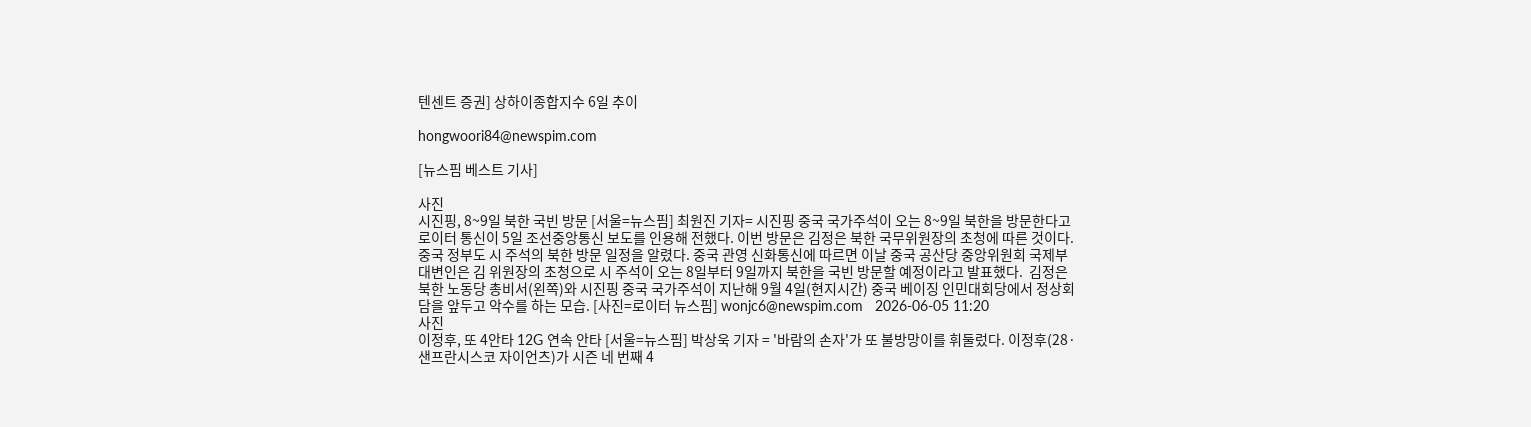텐센트 증권] 상하이종합지수 6일 추이

hongwoori84@newspim.com

[뉴스핌 베스트 기사]

사진
시진핑, 8~9일 북한 국빈 방문 [서울=뉴스핌] 최원진 기자= 시진핑 중국 국가주석이 오는 8~9일 북한을 방문한다고 로이터 통신이 5일 조선중앙통신 보도를 인용해 전했다. 이번 방문은 김정은 북한 국무위원장의 초청에 따른 것이다.  중국 정부도 시 주석의 북한 방문 일정을 알렸다. 중국 관영 신화통신에 따르면 이날 중국 공산당 중앙위원회 국제부 대변인은 김 위원장의 초청으로 시 주석이 오는 8일부터 9일까지 북한을 국빈 방문할 예정이라고 발표했다.  김정은 북한 노동당 총비서(왼쪽)와 시진핑 중국 국가주석이 지난해 9월 4일(현지시간) 중국 베이징 인민대회당에서 정상회담을 앞두고 악수를 하는 모습. [사진=로이터 뉴스핌] wonjc6@newspim.com   2026-06-05 11:20
사진
이정후, 또 4안타 12G 연속 안타 [서울=뉴스핌] 박상욱 기자 = '바람의 손자'가 또 불방망이를 휘둘렀다. 이정후(28·샌프란시스코 자이언츠)가 시즌 네 번째 4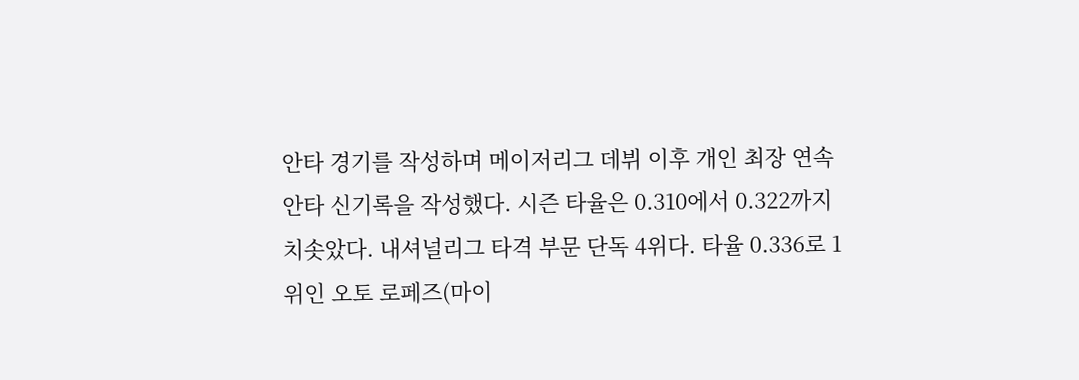안타 경기를 작성하며 메이저리그 데뷔 이후 개인 최장 연속 안타 신기록을 작성했다. 시즌 타율은 0.310에서 0.322까지 치솟았다. 내셔널리그 타격 부문 단독 4위다. 타율 0.336로 1위인 오토 로페즈(마이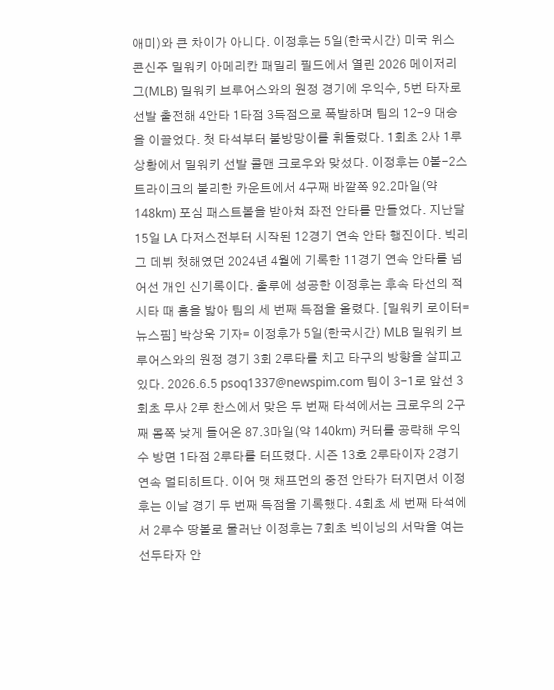애미)와 큰 차이가 아니다. 이정후는 5일(한국시간) 미국 위스콘신주 밀워키 아메리칸 패밀리 필드에서 열린 2026 메이저리그(MLB) 밀워키 브루어스와의 원정 경기에 우익수, 5번 타자로 선발 출전해 4안타 1타점 3득점으로 폭발하며 팀의 12-9 대승을 이끌었다. 첫 타석부터 불방망이를 휘둘렀다. 1회초 2사 1루 상황에서 밀워키 선발 콜맨 크로우와 맞섰다. 이정후는 0볼-2스트라이크의 불리한 카운트에서 4구째 바깥쪽 92.2마일(약 148km) 포심 패스트볼을 받아쳐 좌전 안타를 만들었다. 지난달 15일 LA 다저스전부터 시작된 12경기 연속 안타 행진이다. 빅리그 데뷔 첫해였던 2024년 4월에 기록한 11경기 연속 안타를 넘어선 개인 신기록이다. 출루에 성공한 이정후는 후속 타선의 적시타 때 홈을 밟아 팀의 세 번째 득점을 올렸다. [밀워키 로이터=뉴스핌] 박상욱 기자= 이정후가 5일(한국시간) MLB 밀워키 브루어스와의 원정 경기 3회 2루타를 치고 타구의 방향을 살피고 있다. 2026.6.5 psoq1337@newspim.com 팀이 3-1로 앞선 3회초 무사 2루 찬스에서 맞은 두 번째 타석에서는 크로우의 2구째 몸쪽 낮게 들어온 87.3마일(약 140km) 커터를 공략해 우익수 방면 1타점 2루타를 터뜨렸다. 시즌 13호 2루타이자 2경기 연속 멀티히트다. 이어 맷 채프먼의 중전 안타가 터지면서 이정후는 이날 경기 두 번째 득점을 기록했다. 4회초 세 번째 타석에서 2루수 땅볼로 물러난 이정후는 7회초 빅이닝의 서막을 여는 선두타자 안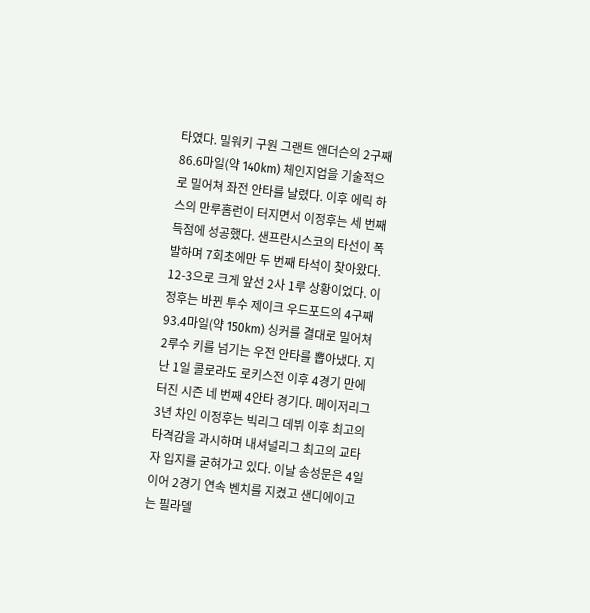타였다. 밀워키 구원 그랜트 앤더슨의 2구째 86.6마일(약 140km) 체인지업을 기술적으로 밀어쳐 좌전 안타를 날렸다. 이후 에릭 하스의 만루홈런이 터지면서 이정후는 세 번째 득점에 성공했다. 샌프란시스코의 타선이 폭발하며 7회초에만 두 번째 타석이 찾아왔다. 12-3으로 크게 앞선 2사 1루 상황이었다. 이정후는 바뀐 투수 제이크 우드포드의 4구째 93.4마일(약 150km) 싱커를 결대로 밀어쳐 2루수 키를 넘기는 우전 안타를 뽑아냈다. 지난 1일 콜로라도 로키스전 이후 4경기 만에 터진 시즌 네 번째 4안타 경기다. 메이저리그 3년 차인 이정후는 빅리그 데뷔 이후 최고의 타격감을 과시하며 내셔널리그 최고의 교타자 입지를 굳혀가고 있다. 이날 송성문은 4일 이어 2경기 연속 벤치를 지켰고 샌디에이고는 필라델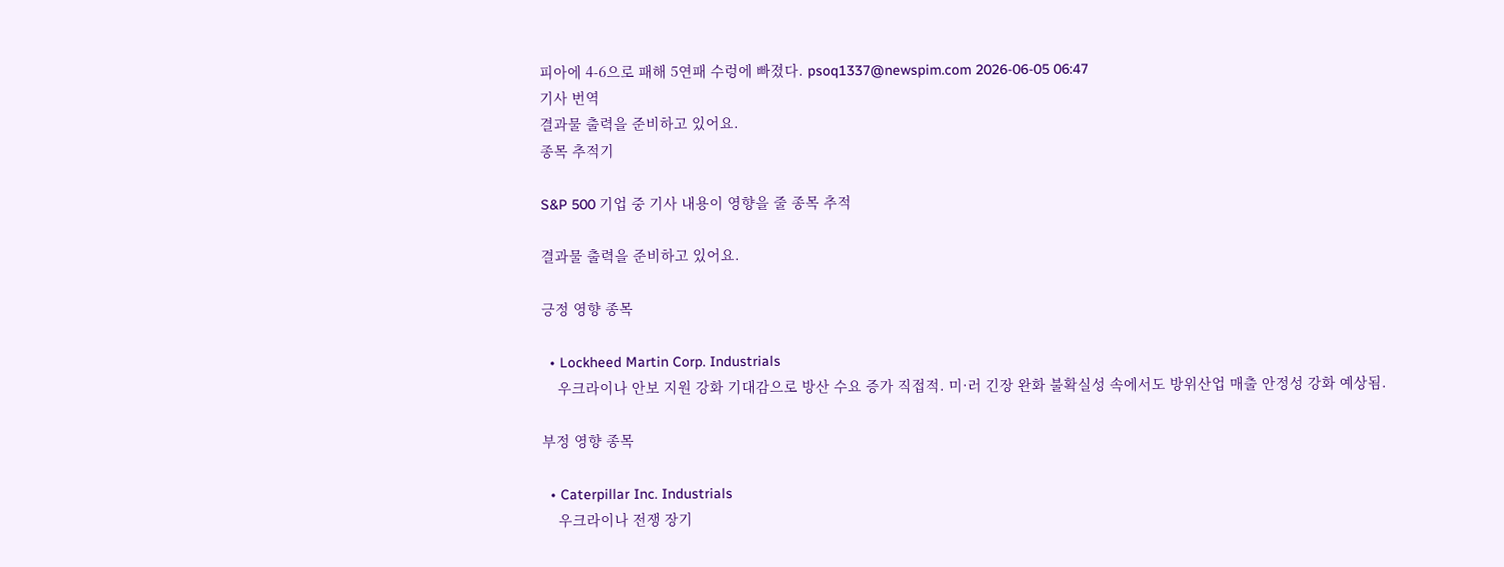피아에 4-6으로 패해 5연패 수렁에 빠졌다. psoq1337@newspim.com 2026-06-05 06:47
기사 번역
결과물 출력을 준비하고 있어요.
종목 추적기

S&P 500 기업 중 기사 내용이 영향을 줄 종목 추적

결과물 출력을 준비하고 있어요.

긍정 영향 종목

  • Lockheed Martin Corp. Industrials
    우크라이나 안보 지원 강화 기대감으로 방산 수요 증가 직접적. 미·러 긴장 완화 불확실성 속에서도 방위산업 매출 안정성 강화 예상됨.

부정 영향 종목

  • Caterpillar Inc. Industrials
    우크라이나 전쟁 장기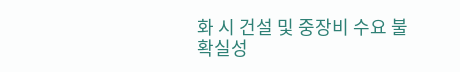화 시 건설 및 중장비 수요 불확실성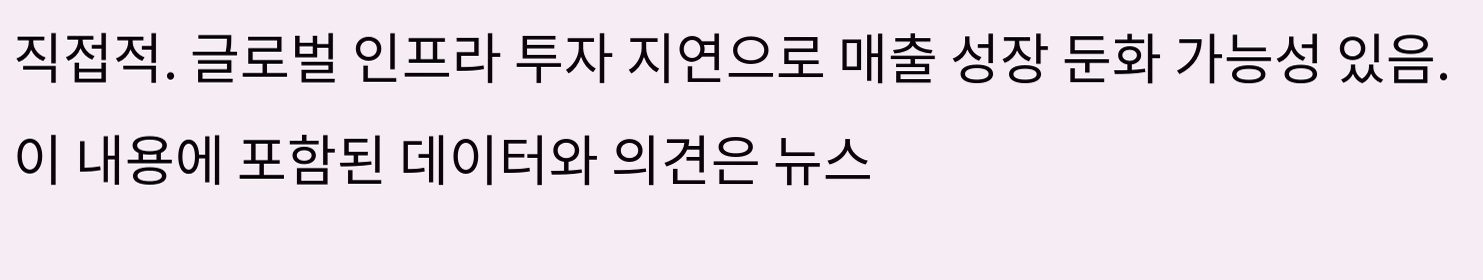직접적. 글로벌 인프라 투자 지연으로 매출 성장 둔화 가능성 있음.
이 내용에 포함된 데이터와 의견은 뉴스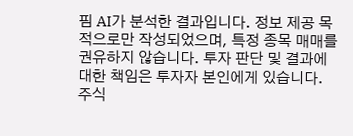핌 AI가 분석한 결과입니다. 정보 제공 목적으로만 작성되었으며, 특정 종목 매매를 권유하지 않습니다. 투자 판단 및 결과에 대한 책임은 투자자 본인에게 있습니다. 주식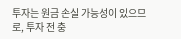투자는 원금 손실 가능성이 있으므로, 투자 전 충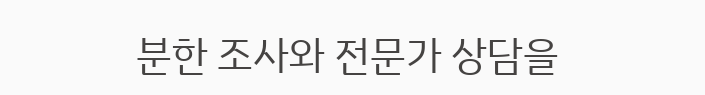분한 조사와 전문가 상담을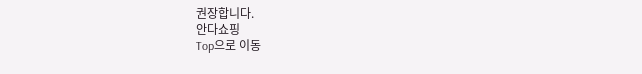권장합니다.
안다쇼핑
Top으로 이동